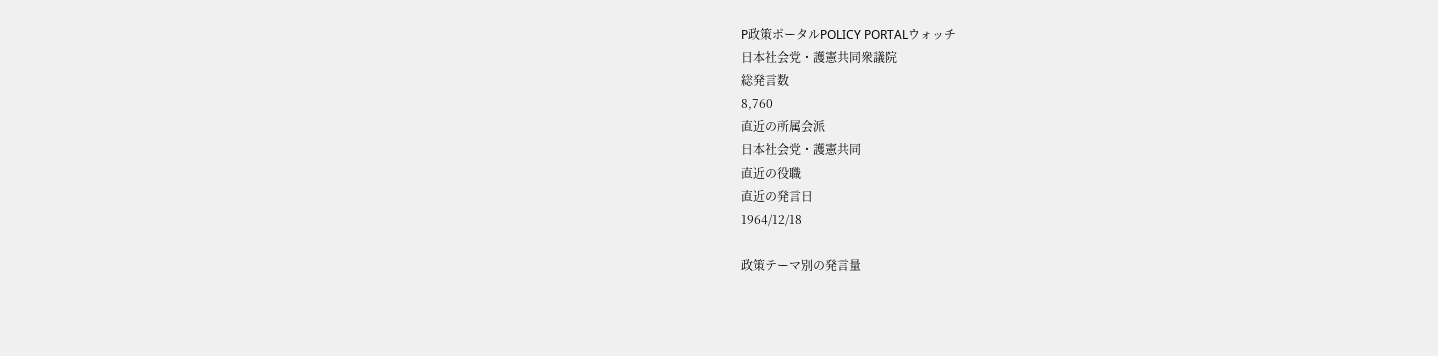P政策ポータルPOLICY PORTALウォッチ
日本社会党・護憲共同衆議院
総発言数
8,760
直近の所属会派
日本社会党・護憲共同
直近の役職
直近の発言日
1964/12/18

政策テーマ別の発言量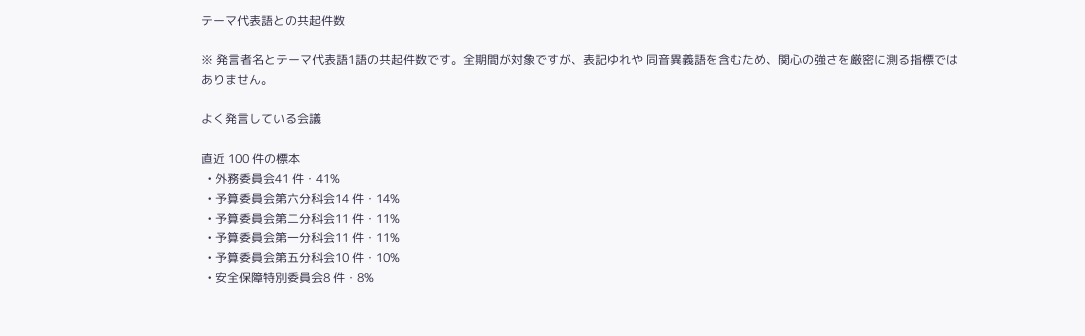テーマ代表語との共起件数

※ 発言者名とテーマ代表語1語の共起件数です。全期間が対象ですが、表記ゆれや 同音異義語を含むため、関心の強さを厳密に測る指標ではありません。

よく発言している会議

直近 100 件の標本
  • 外務委員会41 件・41%
  • 予算委員会第六分科会14 件・14%
  • 予算委員会第二分科会11 件・11%
  • 予算委員会第一分科会11 件・11%
  • 予算委員会第五分科会10 件・10%
  • 安全保障特別委員会8 件・8%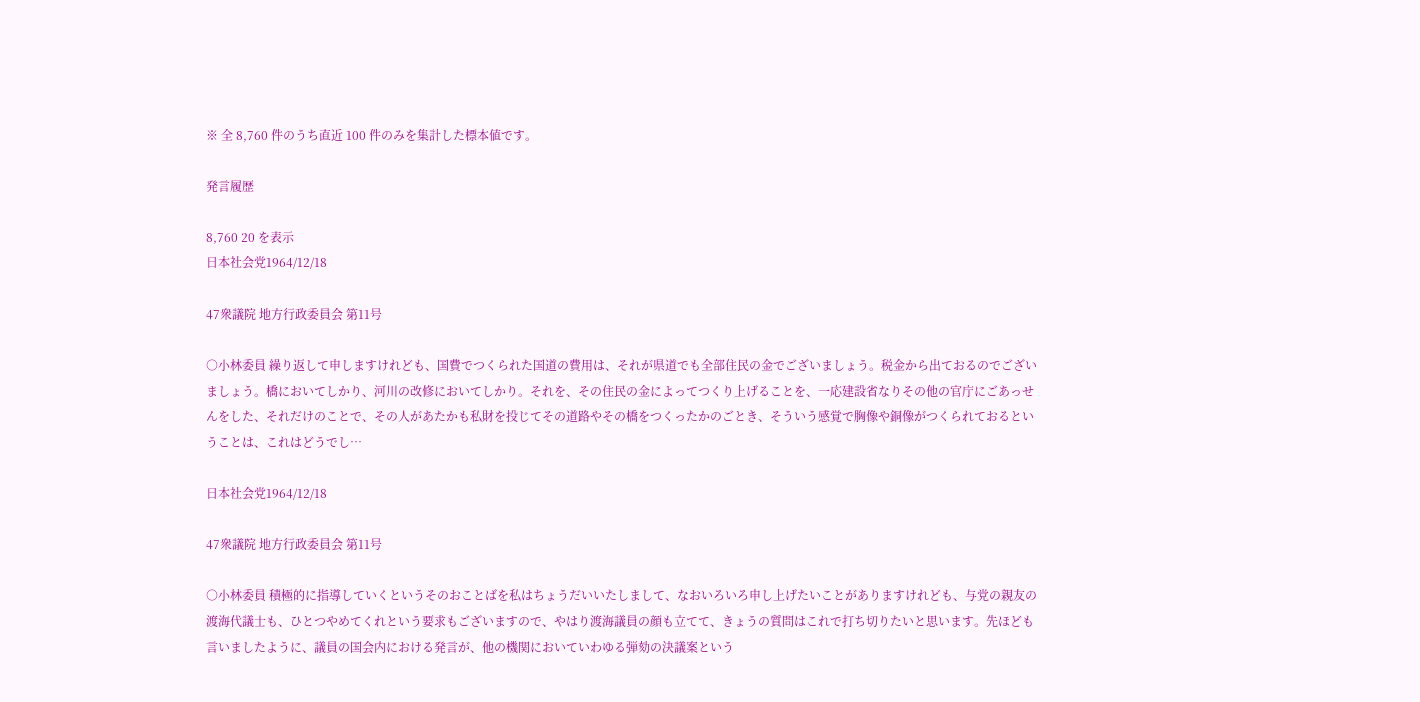※ 全 8,760 件のうち直近 100 件のみを集計した標本値です。

発言履歴

8,760 20 を表示
日本社会党1964/12/18

47衆議院 地方行政委員会 第11号

○小林委員 繰り返して申しますけれども、国費でつくられた国道の費用は、それが県道でも全部住民の金でございましょう。税金から出ておるのでございましょう。橋においてしかり、河川の改修においてしかり。それを、その住民の金によってつくり上げることを、一応建設省なりその他の官庁にごあっせんをした、それだけのことで、その人があたかも私財を投じてその道路やその橋をつくったかのごとき、そういう感覚で胸像や銅像がつくられておるということは、これはどうでし…

日本社会党1964/12/18

47衆議院 地方行政委員会 第11号

○小林委員 積極的に指導していくというそのおことばを私はちょうだいいたしまして、なおいろいろ申し上げたいことがありますけれども、与党の親友の渡海代議士も、ひとつやめてくれという要求もございますので、やはり渡海議員の顔も立てて、きょうの質問はこれで打ち切りたいと思います。先ほども言いましたように、議員の国会内における発言が、他の機関においていわゆる弾劾の決議案という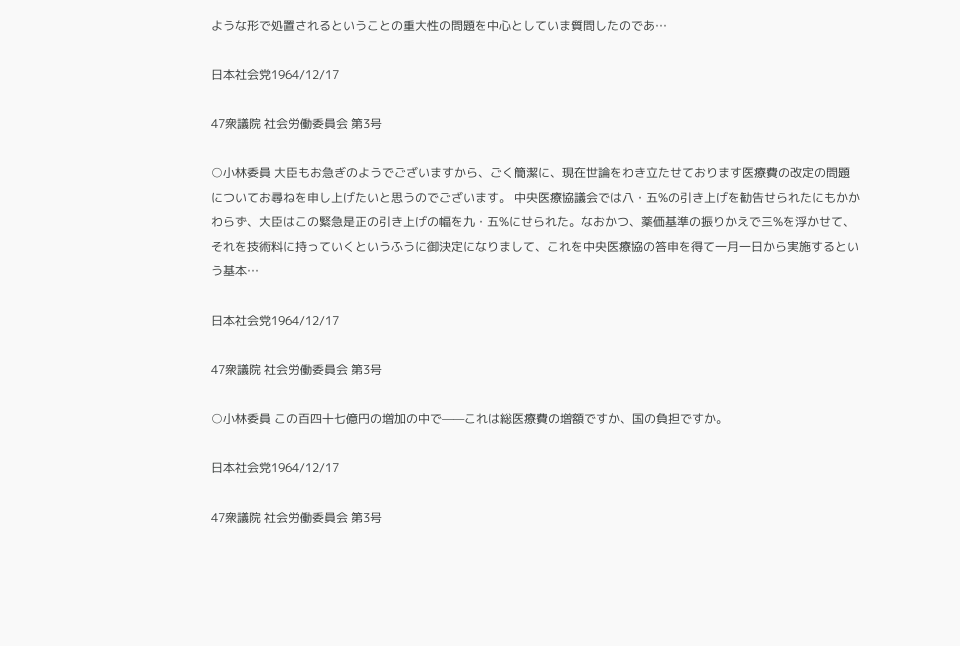ような形で処置されるということの重大性の問題を中心としていま質問したのであ…

日本社会党1964/12/17

47衆議院 社会労働委員会 第3号

○小林委員 大臣もお急ぎのようでございますから、ごく簡潔に、現在世論をわき立たせております医療費の改定の問題についてお尋ねを申し上げたいと思うのでございます。 中央医療協議会では八・五%の引き上げを勧告せられたにもかかわらず、大臣はこの緊急是正の引き上げの幅を九・五%にせられた。なおかつ、薬価基準の振りかえで三%を浮かせて、それを技術料に持っていくというふうに御決定になりまして、これを中央医療協の答申を得て一月一日から実施するという基本…

日本社会党1964/12/17

47衆議院 社会労働委員会 第3号

○小林委員 この百四十七億円の増加の中で——これは総医療費の増額ですか、国の負担ですか。

日本社会党1964/12/17

47衆議院 社会労働委員会 第3号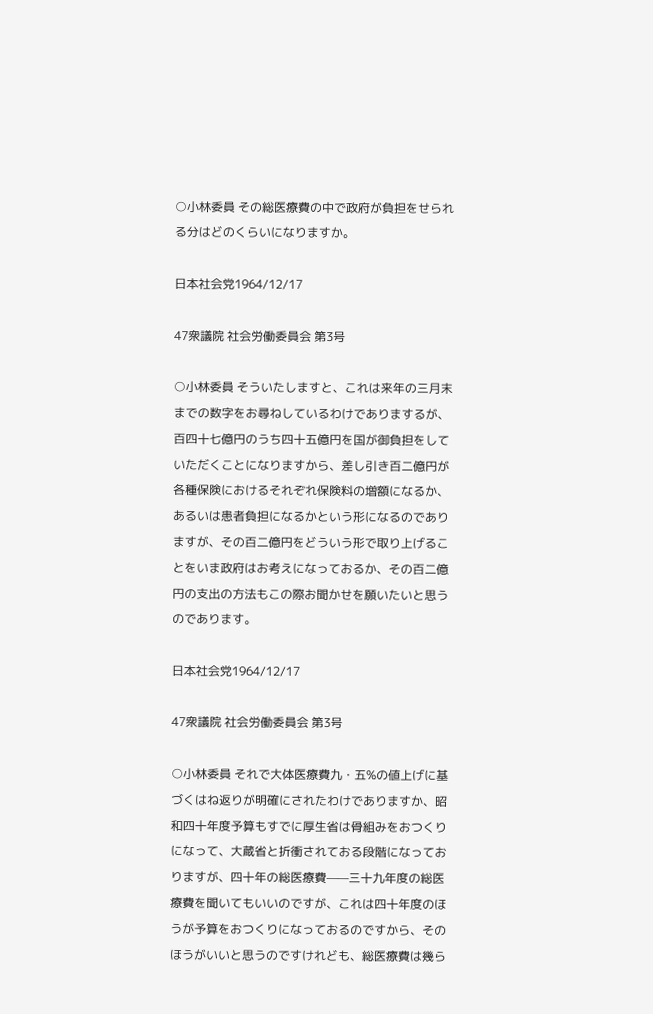○小林委員 その総医療費の中で政府が負担をせられる分はどのくらいになりますか。

日本社会党1964/12/17

47衆議院 社会労働委員会 第3号

○小林委員 そういたしますと、これは来年の三月末までの数字をお尋ねしているわけでありまするが、百四十七億円のうち四十五億円を国が御負担をしていただくことになりますから、差し引き百二億円が各種保険におけるそれぞれ保険料の増額になるか、あるいは患者負担になるかという形になるのでありますが、その百二億円をどういう形で取り上げることをいま政府はお考えになっておるか、その百二億円の支出の方法もこの際お聞かせを願いたいと思うのであります。

日本社会党1964/12/17

47衆議院 社会労働委員会 第3号

○小林委員 それで大体医療費九・五%の値上げに基づくはね返りが明確にされたわけでありますか、昭和四十年度予算もすでに厚生省は骨組みをおつくりになって、大蔵省と折衝されておる段階になっておりますが、四十年の総医療費——三十九年度の総医療費を聞いてもいいのですが、これは四十年度のほうが予算をおつくりになっておるのですから、そのほうがいいと思うのですけれども、総医療費は幾ら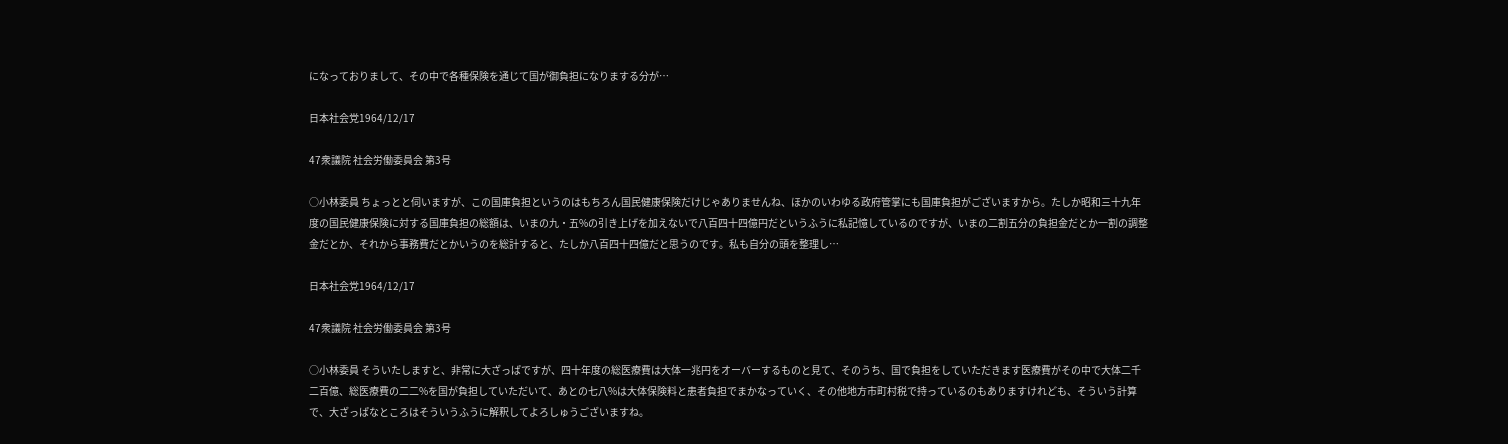になっておりまして、その中で各種保険を通じて国が御負担になりまする分が…

日本社会党1964/12/17

47衆議院 社会労働委員会 第3号

○小林委員 ちょっとと伺いますが、この国庫負担というのはもちろん国民健康保険だけじゃありませんね、ほかのいわゆる政府管掌にも国庫負担がございますから。たしか昭和三十九年度の国民健康保険に対する国庫負担の総額は、いまの九・五%の引き上げを加えないで八百四十四億円だというふうに私記憶しているのですが、いまの二割五分の負担金だとか一割の調整金だとか、それから事務費だとかいうのを総計すると、たしか八百四十四億だと思うのです。私も自分の頭を整理し…

日本社会党1964/12/17

47衆議院 社会労働委員会 第3号

○小林委員 そういたしますと、非常に大ざっぱですが、四十年度の総医療費は大体一兆円をオーバーするものと見て、そのうち、国で負担をしていただきます医療費がその中で大体二千二百億、総医療費の二二%を国が負担していただいて、あとの七八%は大体保険料と患者負担でまかなっていく、その他地方市町村税で持っているのもありますけれども、そういう計算で、大ざっぱなところはそういうふうに解釈してよろしゅうございますね。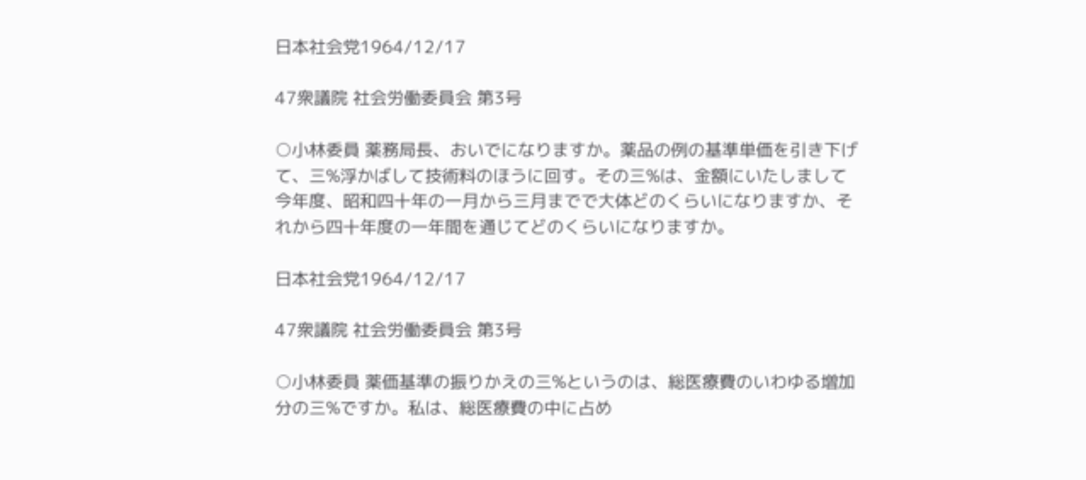日本社会党1964/12/17

47衆議院 社会労働委員会 第3号

○小林委員 薬務局長、おいでになりますか。薬品の例の基準単価を引き下げて、三%浮かばして技術料のほうに回す。その三%は、金額にいたしまして今年度、昭和四十年の一月から三月までで大体どのくらいになりますか、それから四十年度の一年間を通じてどのくらいになりますか。

日本社会党1964/12/17

47衆議院 社会労働委員会 第3号

○小林委員 薬価基準の振りかえの三%というのは、総医療費のいわゆる増加分の三%ですか。私は、総医療費の中に占め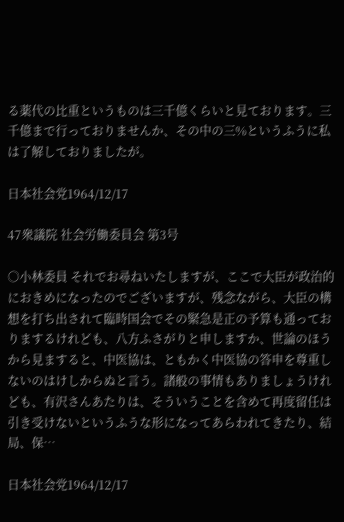る薬代の比重というものは三千億くらいと見ております。三千億まで行っておりませんか、その中の三%というふうに私は了解しておりましたが。

日本社会党1964/12/17

47衆議院 社会労働委員会 第3号

○小林委員 それでお尋ねいたしますが、ここで大臣が政治的におきめになったのでございますが、残念ながら、大臣の構想を打ち出されて臨時国会でその緊急是正の予算も通っておりまするけれども、八方ふさがりと申しますか、世論のほうから見ますると、中医協は、ともかく中医協の答申を尊重しないのはけしからぬと言う。諸般の事情もありましょうけれども、有沢さんあたりは、そういうことを含めて再度留任は引き受けないというふうな形になってあらわれてきたり、結局、保…

日本社会党1964/12/17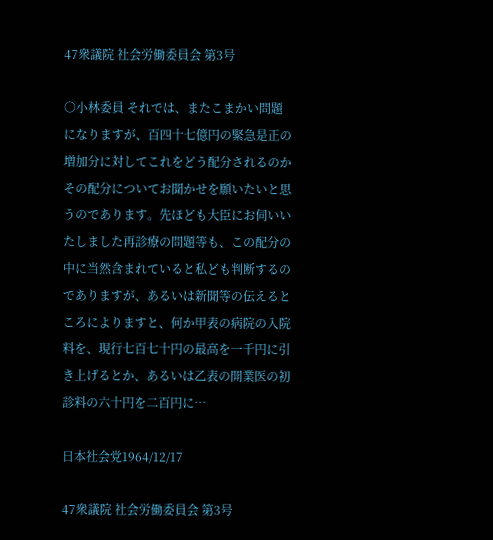47衆議院 社会労働委員会 第3号

○小林委員 それでは、またこまかい問題になりますが、百四十七億円の緊急是正の増加分に対してこれをどう配分されるのかその配分についてお聞かせを願いたいと思うのであります。先ほども大臣にお伺いいたしました再診療の問題等も、この配分の中に当然含まれていると私ども判断するのでありますが、あるいは新聞等の伝えるところによりますと、何か甲表の病院の入院料を、現行七百七十円の最高を一千円に引き上げるとか、あるいは乙表の開業医の初診料の六十円を二百円に…

日本社会党1964/12/17

47衆議院 社会労働委員会 第3号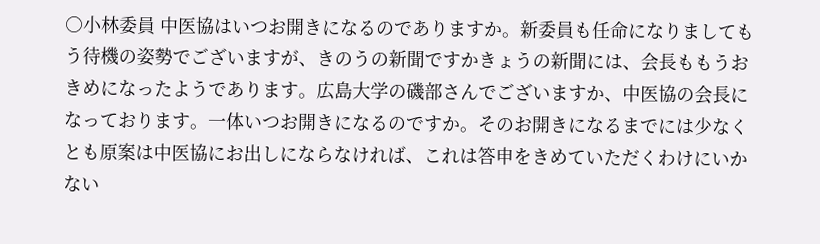○小林委員 中医協はいつお開きになるのでありますか。新委員も任命になりましてもう待機の姿勢でございますが、きのうの新聞ですかきょうの新聞には、会長ももうおきめになったようであります。広島大学の磯部さんでございますか、中医協の会長になっております。一体いつお開きになるのですか。そのお開きになるまでには少なくとも原案は中医協にお出しにならなければ、これは答申をきめていただくわけにいかない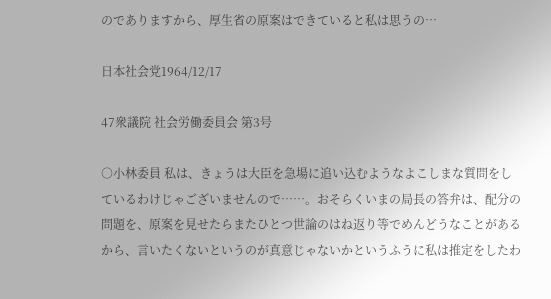のでありますから、厚生省の原案はできていると私は思うの…

日本社会党1964/12/17

47衆議院 社会労働委員会 第3号

○小林委員 私は、きょうは大臣を急場に追い込むようなよこしまな質問をしているわけじゃございませんので……。おそらくいまの局長の答弁は、配分の問題を、原案を見せたらまたひとつ世論のはね返り等でめんどうなことがあるから、言いたくないというのが真意じゃないかというふうに私は推定をしたわ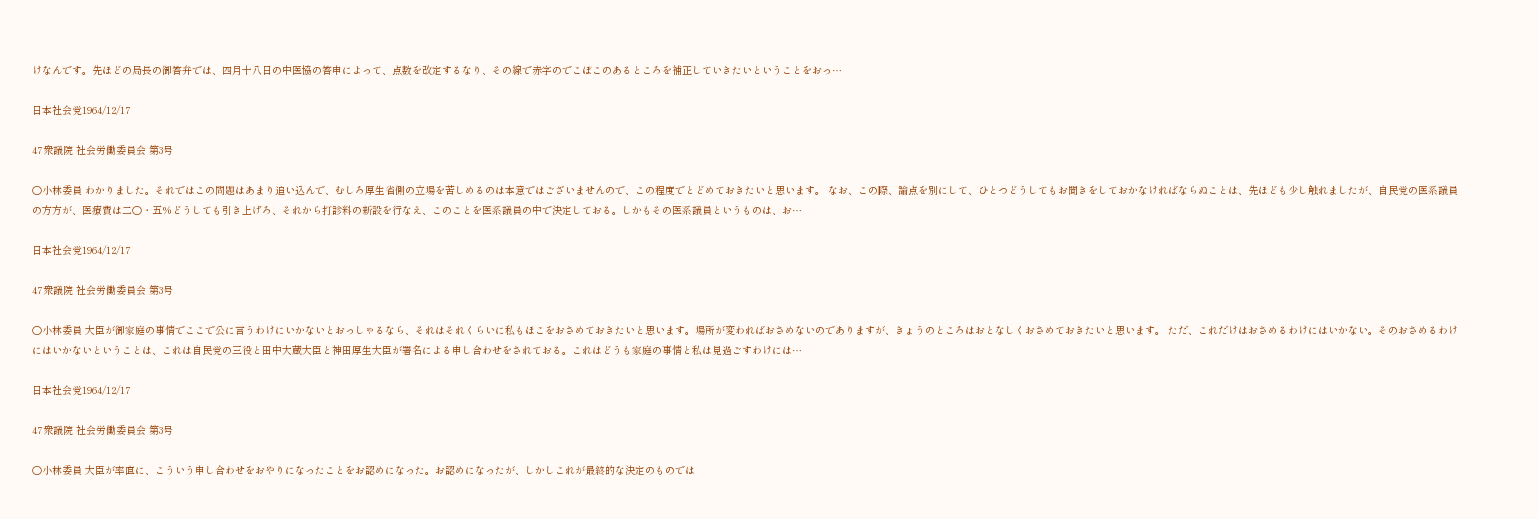けなんです。先ほどの局長の御答弁では、四月十八日の中医協の答申によって、点数を改定するなり、その線で赤字のでこぼこのあるところを補正していきたいということをおっ…

日本社会党1964/12/17

47衆議院 社会労働委員会 第3号

○小林委員 わかりました。それではこの問題はあまり追い込んで、むしろ厚生省側の立場を苦しめるのは本意ではございませんので、この程度でとどめておきたいと思います。 なお、この際、論点を別にして、ひとつどうしてもお聞きをしておかなければならぬことは、先ほども少し触れましたが、自民党の医系議員の方方が、医療費は二〇・五%どうしても引き上げろ、それから打診料の新設を行なえ、このことを医系議員の中で決定しておる。しかもその医系議員というものは、お…

日本社会党1964/12/17

47衆議院 社会労働委員会 第3号

○小林委員 大臣が御家庭の事情でここで公に言うわけにいかないとおっしゃるなら、それはそれくらいに私もほこをおさめておきたいと思います。場所が変わればおさめないのでありますが、きょうのところはおとなしくおさめておきたいと思います。 ただ、これだけはおさめるわけにはいかない。そのおさめるわけにはいかないということは、これは自民党の三役と田中大蔵大臣と神田厚生大臣が署名による申し合わせをされておる。これはどうも家庭の事情と私は見過ごすわけには…

日本社会党1964/12/17

47衆議院 社会労働委員会 第3号

○小林委員 大臣が率直に、こういう申し合わせをおやりになったことをお認めになった。お認めになったが、しかしこれが最終的な決定のものでは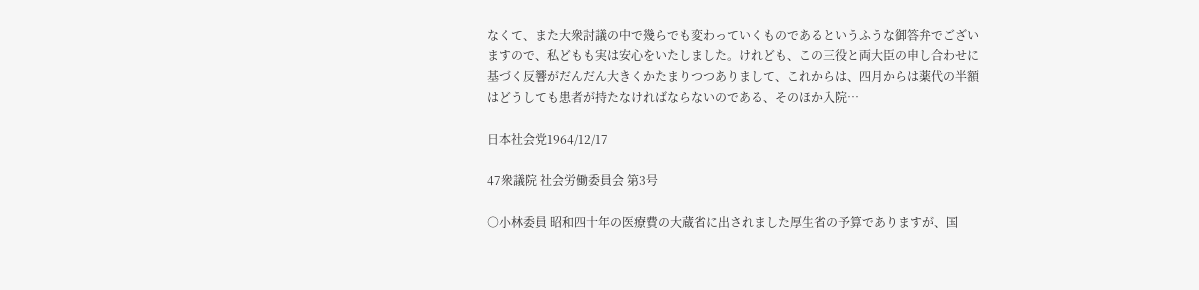なくて、また大衆討議の中で幾らでも変わっていくものであるというふうな御答弁でございますので、私どもも実は安心をいたしました。けれども、この三役と両大臣の申し合わせに基づく反響がだんだん大きくかたまりつつありまして、これからは、四月からは薬代の半額はどうしても患者が持たなければならないのである、そのほか入院…

日本社会党1964/12/17

47衆議院 社会労働委員会 第3号

○小林委員 昭和四十年の医療費の大蔵省に出されました厚生省の予算でありますが、国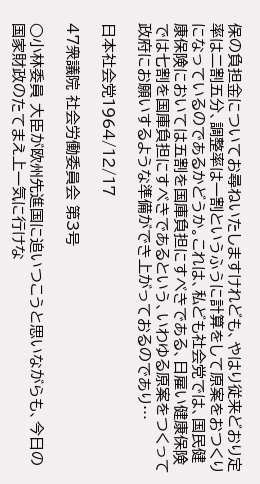保の負担金についてお尋ねいたしますけれども、やはり従来どおり定率は二割五分、調整率は一割というふうに計算をして原案をおつくりになっているのであるかどうか。これは、私ども社会党では、国民健康保険においては五割を国庫負担にすべきである、日雇い健康保険では七割を国庫負担にすべきであるという、いわゆる原案をつくって政府にお願いするような準備ができ上がっておるのであり…

日本社会党1964/12/17

47衆議院 社会労働委員会 第3号

○小林委員 大臣が欧州先進国に追いつこうと思いながらも、今日の国家財政のたてまえ上一気に行けな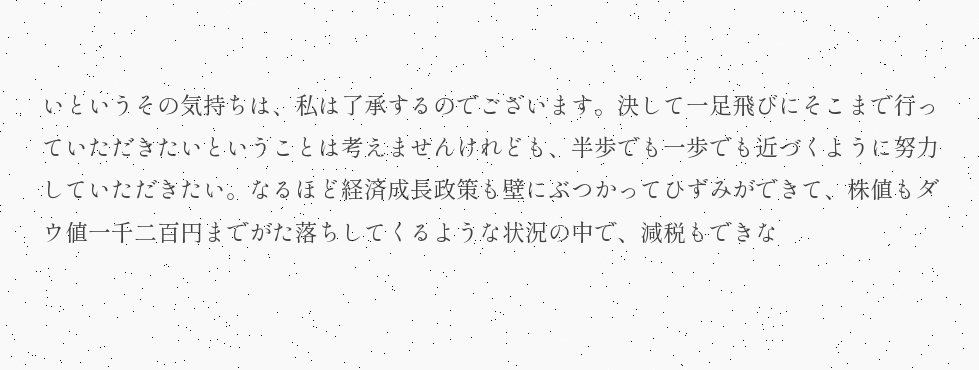いというその気持ちは、私は了承するのでございます。決して一足飛びにそこまで行っていただきたいということは考えませんけれども、半歩でも一歩でも近づくように努力していただきたい。なるほど経済成長政策も壁にぶつかってひずみができて、株値もダウ値一千二百円までがた落ちしてくるような状況の中で、減税もできな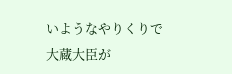いようなやりくりで大蔵大臣が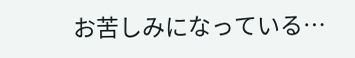お苦しみになっている…